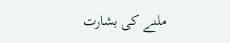ملنے کی بشارت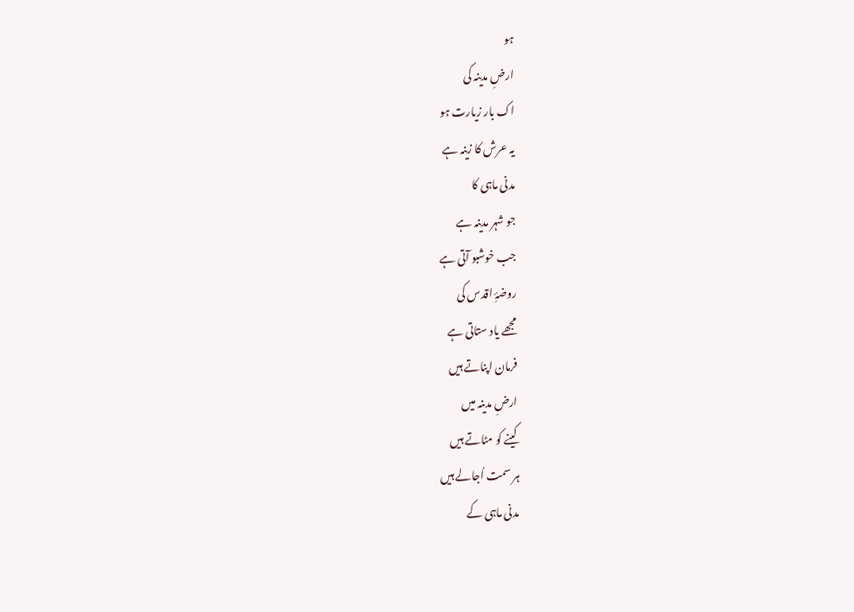ہو
ارضِ مدینہ کی
اک بار زیارت ہو
یہ عرش کا زینہ ہے
مدنی ماہی کا
جو شہر مدینہ ہے
جب خوشبو آتی ہے
روضۂِ اقدس کی
مجھے یاد ستاتی ہے
فرمان اپناتے ہیں
ارضِ مدینہ میں
کینے کو مٹاتے ہیں
ہر سمت اُجالے ہیں
مدنی ماہی کے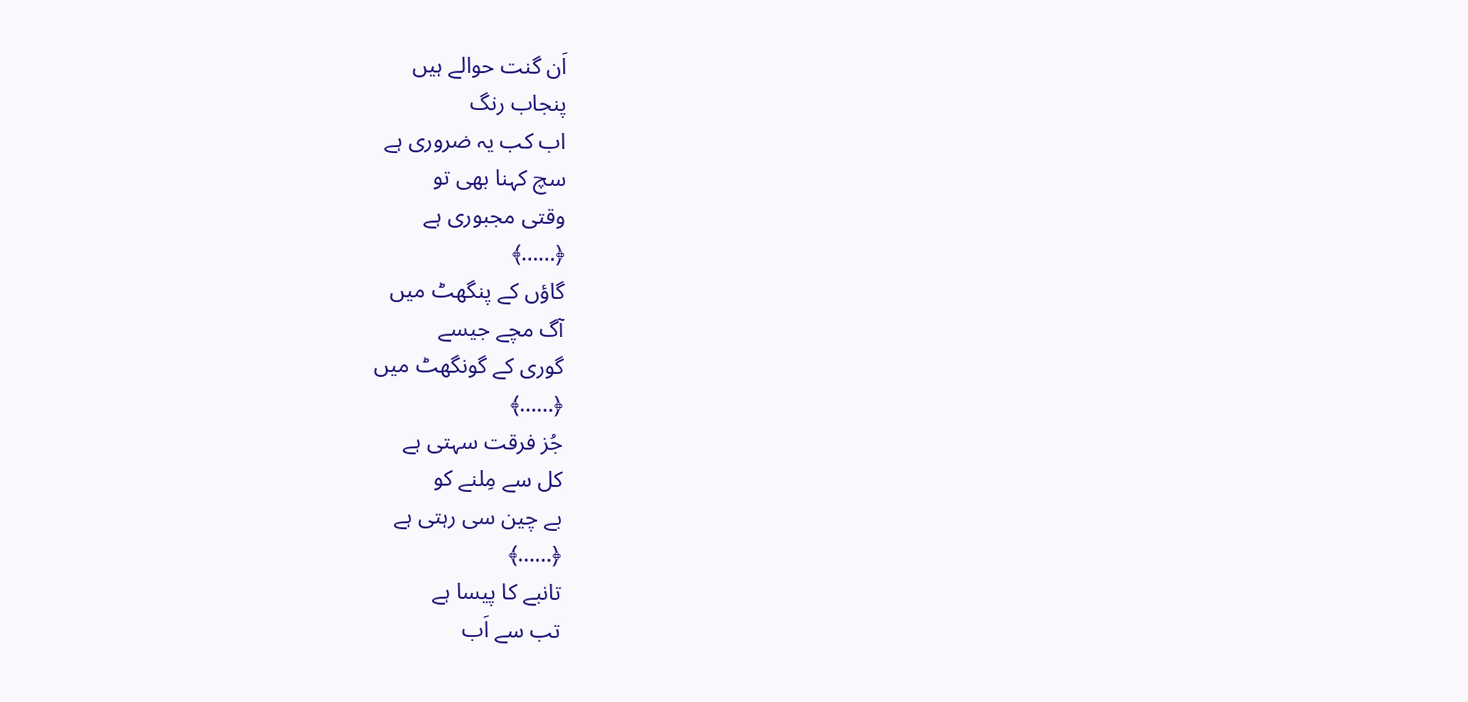اَن گنت حوالے ہیں
پنجاب رنگ
اب کب یہ ضروری ہے
سچ کہنا بھی تو
وقتی مجبوری ہے
﴿……﴾
گاؤں کے پنگھٹ میں
آگ مچے جیسے
گوری کے گونگھٹ میں
﴿……﴾
جُز فرقت سہتی ہے
کل سے مِلنے کو
بے چین سی رہتی ہے
﴿……﴾
تانبے کا پیسا ہے
تب سے اَب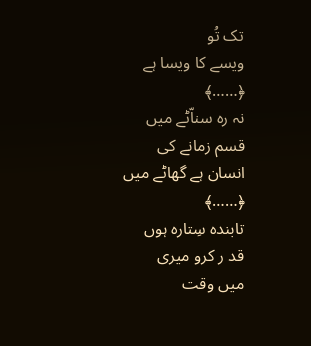تک تُو
ویسے کا ویسا ہے
﴿……﴾
نہ رہ سناّٹے میں
قسم زمانے کی
انسان ہے گھاٹے میں
﴿……﴾
تابندہ سِتارہ ہوں
قد ر کرو میری
میں وقت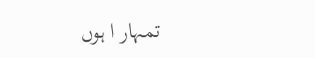تمہار ا ہوں